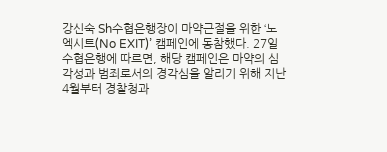강신숙 Sh수협은행장이 마약근절을 위한 ‘노 엑시트(No EXIT)’ 캠페인에 동참했다. 27일 수협은행에 따르면, 해당 캠페인은 마약의 심각성과 범죄로서의 경각심을 알리기 위해 지난 4월부터 경찰청과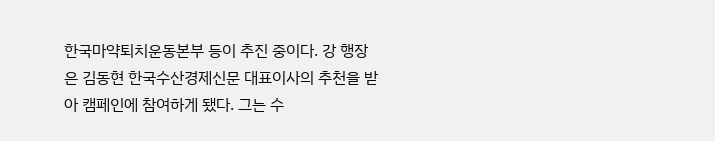한국마약퇴치운동본부 등이 추진 중이다. 강 행장은 김동현 한국수산경제신문 대표이사의 추천을 받아 캠페인에 참여하게 됐다. 그는 수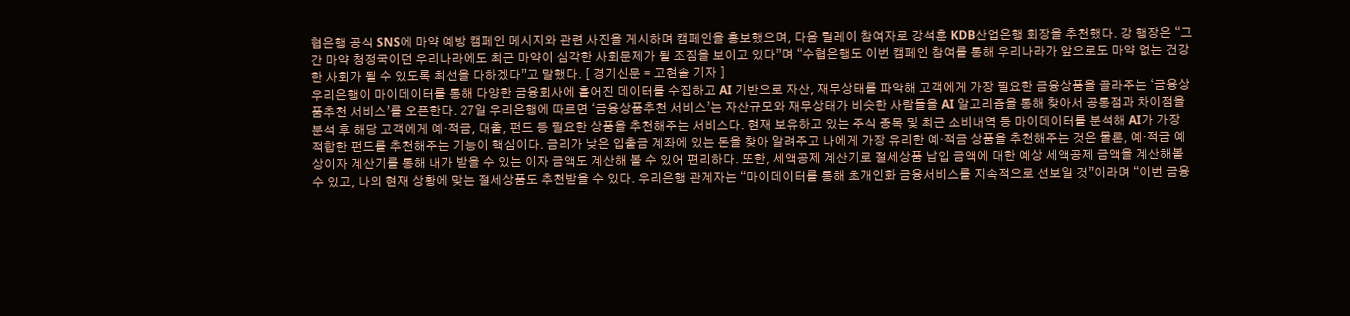협은행 공식 SNS에 마약 예방 캠페인 메시지와 관련 사진을 게시하며 캠페인을 홍보했으며, 다음 릴레이 참여자로 강석훈 KDB산업은행 회장을 추천했다. 강 행장은 “그간 마약 청정국이던 우리나라에도 최근 마약이 심각한 사회문제가 될 조짐을 보이고 있다”며 “수협은행도 이번 캠페인 참여를 통해 우리나라가 앞으로도 마약 없는 건강한 사회가 될 수 있도록 최선을 다하겠다”고 말했다. [ 경기신문 = 고현솔 기자 ]
우리은행이 마이데이터를 통해 다양한 금융회사에 흩어진 데이터를 수집하고 AI 기반으로 자산, 재무상태를 파악해 고객에게 가장 필요한 금융상품을 골라주는 ‘금융상품추천 서비스’를 오픈한다. 27일 우리은행에 따르면 ‘금융상품추천 서비스’는 자산규모와 재무상태가 비슷한 사람들을 AI 알고리즘을 통해 찾아서 공통점과 차이점을 분석 후 해당 고객에게 예·적금, 대출, 펀드 등 필요한 상품을 추천해주는 서비스다. 현재 보유하고 있는 주식 종목 및 최근 소비내역 등 마이데이터를 분석해 AI가 가장 적합한 펀드를 추천해주는 기능이 핵심이다. 금리가 낮은 입출금 계좌에 있는 돈을 찾아 알려주고 나에게 가장 유리한 예·적금 상품을 추천해주는 것은 물론, 예·적금 예상이자 계산기를 통해 내가 받을 수 있는 이자 금액도 계산해 볼 수 있어 편리하다. 또한, 세액공제 계산기로 절세상품 납입 금액에 대한 예상 세액공제 금액을 계산해볼 수 있고, 나의 현재 상황에 맞는 절세상품도 추천받을 수 있다. 우리은행 관계자는 “마이데이터를 통해 초개인화 금융서비스를 지속적으로 선보일 것”이라며 “이번 금융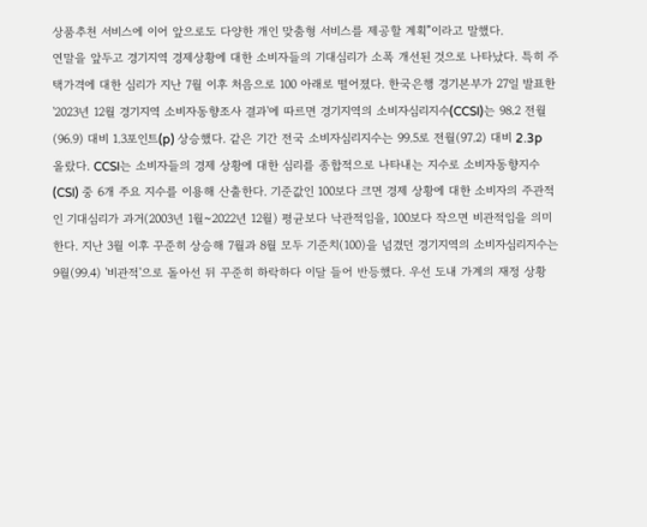상품추천 서비스에 이어 앞으로도 다양한 개인 맞춤형 서비스를 제공할 계획”이라고 말했다.
연말을 앞두고 경기지역 경제상황에 대한 소비자들의 기대심리가 소폭 개선된 것으로 나타났다. 특히 주택가격에 대한 심리가 지난 7월 이후 처음으로 100 아래로 떨어졌다. 한국은행 경기본부가 27일 발표한 '2023년 12월 경기지역 소비자동향조사 결과'에 따르면 경기지역의 소비자심리지수(CCSI)는 98.2 전월(96.9) 대비 1.3포인트(p) 상승했다. 같은 기간 전국 소비자심리지수는 99.5로 전월(97.2) 대비 2.3p 올랐다. CCSI는 소비자들의 경제 상황에 대한 심리를 종합적으로 나타내는 지수로 소비자동향지수(CSI) 중 6개 주요 지수를 이용해 산출한다. 기준값인 100보다 크면 경제 상황에 대한 소비자의 주관적인 기대심리가 과거(2003년 1월~2022년 12월) 평균보다 낙관적임을, 100보다 작으면 비관적임을 의미한다. 지난 3월 이후 꾸준히 상승해 7월과 8월 모두 기준치(100)을 넘겼던 경기지역의 소비자심리지수는 9월(99.4) '비관적'으로 돌아선 뒤 꾸준히 하락하다 이달 들어 반등했다. 우선 도내 가계의 재정 상황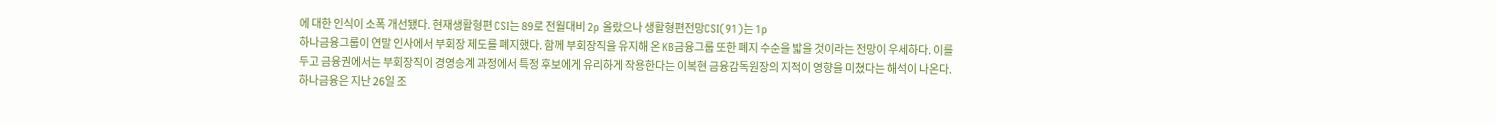에 대한 인식이 소폭 개선됐다. 현재생활형편 CSI는 89로 전월대비 2p 올랐으나 생활형편전망CSI(91)는 1p
하나금융그룹이 연말 인사에서 부회장 제도를 폐지했다. 함께 부회장직을 유지해 온 KB금융그룹 또한 폐지 수순을 밟을 것이라는 전망이 우세하다. 이를 두고 금융권에서는 부회장직이 경영승계 과정에서 특정 후보에게 유리하게 작용한다는 이복현 금융감독원장의 지적이 영향을 미쳤다는 해석이 나온다. 하나금융은 지난 26일 조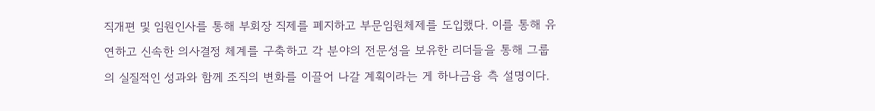직개편 및 임원인사를 통해 부회장 직제를 폐지하고 부문임원체제를 도입했다. 이를 통해 유연하고 신속한 의사결정 체계를 구축하고 각 분야의 전문성을 보유한 리더들을 통해 그룹의 실질적인 성과와 함께 조직의 변화를 이끌어 나갈 계획이라는 게 하나금융 측 설명이다.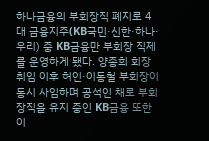하나금융의 부회장직 폐지로 4대 금융지주(KB국민·신한·하나·우리) 중 KB금융만 부회장 직제를 운영하게 됐다. 양종희 회장 취임 이후 허인·이동철 부회장이 동시 사임하며 공석인 채로 부회장직을 유지 중인 KB금융 또한 이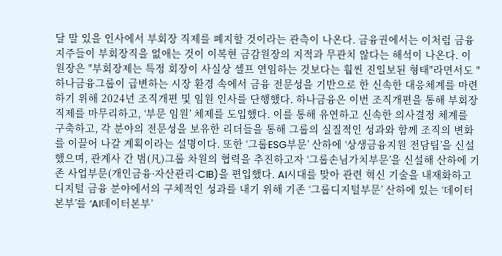달 말 있을 인사에서 부회장 직제를 폐지할 것이라는 관측이 나온다. 금융권에서는 이처럼 금융지주들이 부회장직을 없애는 것이 이복현 금감원장의 지적과 무관치 않다는 해석이 나온다. 이 원장은 "부회장제는 특정 회장이 사실상 셀프 연임하는 것보다는 훨씬 진일보된 형태"라면서도 "
하나금융그룹이 급변하는 시장 환경 속에서 금융 전문성을 기반으로 한 신속한 대응체계를 마련하기 위해 2024년 조직개편 및 임원 인사를 단행했다. 하나금융은 이번 조직개편을 통해 부회장 직제를 마무리하고, ‘부문 임원’ 체제를 도입했다. 이를 통해 유연하고 신속한 의사결정 체계를 구축하고, 각 분야의 전문성을 보유한 리더들을 통해 그룹의 실질적인 성과와 함께 조직의 변화를 이끌어 나갈 계획이라는 설명이다. 또한 ‘그룹ESG부문’ 산하에 ‘상생금융지원 전담팀’을 신설했으며, 관계사 간 범(凡)그룹 차원의 협력을 추진하고자 ‘그룹손님가치부문’을 신설해 산하에 기존 사업부문(개인금융·자산관리·CIB)을 편입했다. AI시대를 맞아 관련 혁신 기술을 내재화하고 디지털 금융 분야에서의 구체적인 성과를 내기 위해 기존 ‘그룹디지털부문’ 산하에 있는 ‘데이터본부’를 ‘AI데이터본부’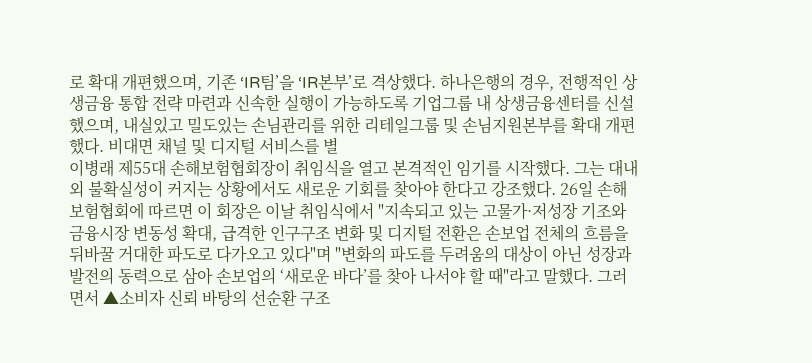로 확대 개편했으며, 기존 ‘IR팀’을 ‘IR본부’로 격상했다. 하나은행의 경우, 전행적인 상생금융 통합 전략 마련과 신속한 실행이 가능하도록 기업그룹 내 상생금융센터를 신설했으며, 내실있고 밀도있는 손님관리를 위한 리테일그룹 및 손님지원본부를 확대 개편했다. 비대면 채널 및 디지털 서비스를 별
이병래 제55대 손해보험협회장이 취임식을 열고 본격적인 임기를 시작했다. 그는 대내외 불확실성이 커지는 상황에서도 새로운 기회를 찾아야 한다고 강조했다. 26일 손해보험협회에 따르면 이 회장은 이날 취임식에서 "지속되고 있는 고물가·저성장 기조와 금융시장 변동성 확대, 급격한 인구구조 변화 및 디지털 전환은 손보업 전체의 흐름을 뒤바꿀 거대한 파도로 다가오고 있다"며 "변화의 파도를 두려움의 대상이 아닌 성장과 발전의 동력으로 삼아 손보업의 ‘새로운 바다’를 찾아 나서야 할 때"라고 말했다. 그러면서 ▲소비자 신뢰 바탕의 선순환 구조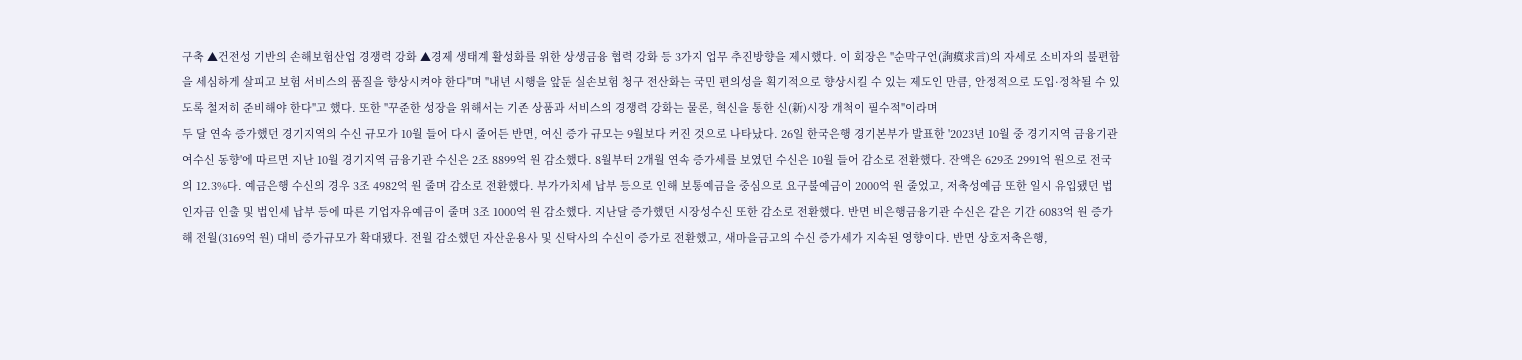구축 ▲건전성 기반의 손해보험산업 경쟁력 강화 ▲경제 생태계 활성화를 위한 상생금융 협력 강화 등 3가지 업무 추진방향을 제시했다. 이 회장은 "순막구언(詢瘼求言)의 자세로 소비자의 불편함을 세심하게 살피고 보험 서비스의 품질을 향상시켜야 한다"며 "내년 시행을 앞둔 실손보험 청구 전산화는 국민 편의성을 획기적으로 향상시킬 수 있는 제도인 만큼, 안정적으로 도입·정착될 수 있도록 철저히 준비해야 한다"고 했다. 또한 "꾸준한 성장을 위해서는 기존 상품과 서비스의 경쟁력 강화는 물론, 혁신을 통한 신(新)시장 개척이 필수적"이라며
두 달 연속 증가했던 경기지역의 수신 규모가 10월 들어 다시 줄어든 반면, 여신 증가 규모는 9월보다 커진 것으로 나타났다. 26일 한국은행 경기본부가 발표한 '2023년 10월 중 경기지역 금융기관 여수신 동향'에 따르면 지난 10월 경기지역 금융기관 수신은 2조 8899억 원 감소했다. 8월부터 2개월 연속 증가세를 보였던 수신은 10월 들어 감소로 전환했다. 잔액은 629조 2991억 원으로 전국의 12.3%다. 예금은행 수신의 경우 3조 4982억 원 줄며 감소로 전환했다. 부가가치세 납부 등으로 인해 보통예금을 중심으로 요구불예금이 2000억 원 줄었고, 저축성예금 또한 일시 유입됐던 법인자금 인출 및 법인세 납부 등에 따른 기업자유예금이 줄며 3조 1000억 원 감소했다. 지난달 증가했던 시장성수신 또한 감소로 전환했다. 반면 비은행금융기관 수신은 같은 기간 6083억 원 증가해 전월(3169억 원) 대비 증가규모가 확대됐다. 전월 감소했던 자산운용사 및 신탁사의 수신이 증가로 전환했고, 새마을금고의 수신 증가세가 지속된 영향이다. 반면 상호저축은행,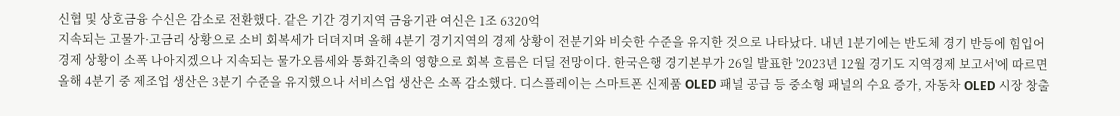신협 및 상호금융 수신은 감소로 전환했다. 같은 기간 경기지역 금융기관 여신은 1조 6320억
지속되는 고물가·고금리 상황으로 소비 회복세가 더뎌지며 올해 4분기 경기지역의 경제 상황이 전분기와 비슷한 수준을 유지한 것으로 나타났다. 내년 1분기에는 반도체 경기 반등에 힘입어 경제 상황이 소폭 나아지겠으나 지속되는 물가오름세와 통화긴축의 영향으로 회복 흐름은 더딜 전망이다. 한국은행 경기본부가 26일 발표한 '2023년 12월 경기도 지역경제 보고서'에 따르면 올해 4분기 중 제조업 생산은 3분기 수준을 유지했으나 서비스업 생산은 소폭 감소했다. 디스플레이는 스마트폰 신제품 OLED 패널 공급 등 중소형 패널의 수요 증가, 자동차 OLED 시장 창출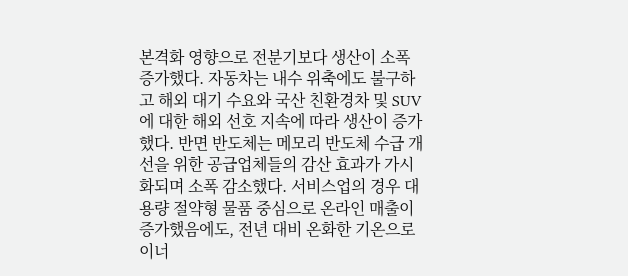본격화 영향으로 전분기보다 생산이 소폭 증가했다. 자동차는 내수 위축에도 불구하고 해외 대기 수요와 국산 친환경차 및 SUV에 대한 해외 선호 지속에 따라 생산이 증가했다. 반면 반도체는 메모리 반도체 수급 개선을 위한 공급업체들의 감산 효과가 가시화되며 소폭 감소했다. 서비스업의 경우 대용량 절약형 물품 중심으로 온라인 매출이 증가했음에도, 전년 대비 온화한 기온으로 이너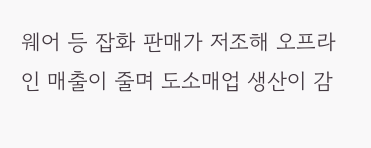웨어 등 잡화 판매가 저조해 오프라인 매출이 줄며 도소매업 생산이 감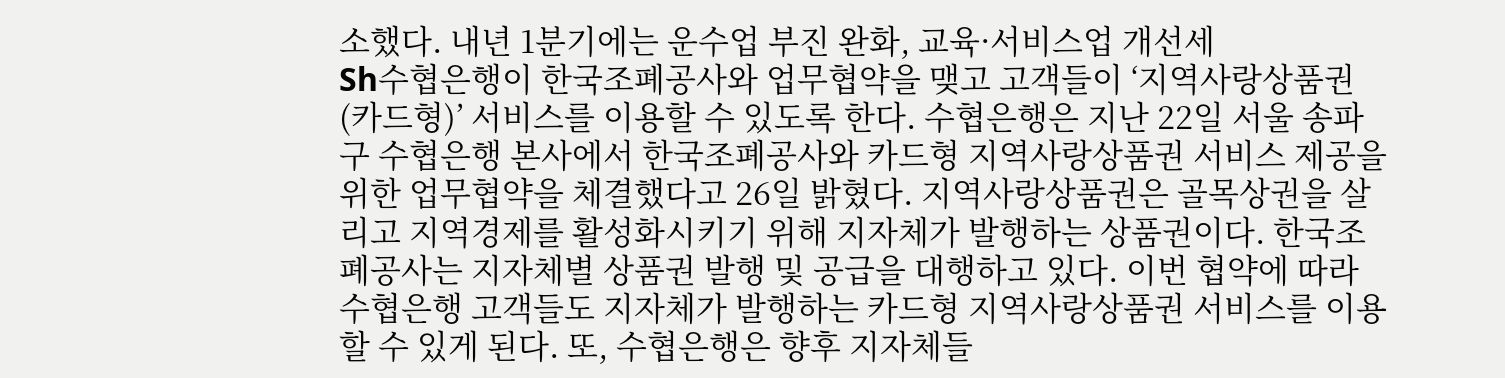소했다. 내년 1분기에는 운수업 부진 완화, 교육·서비스업 개선세
Sh수협은행이 한국조폐공사와 업무협약을 맺고 고객들이 ‘지역사랑상품권(카드형)’ 서비스를 이용할 수 있도록 한다. 수협은행은 지난 22일 서울 송파구 수협은행 본사에서 한국조폐공사와 카드형 지역사랑상품권 서비스 제공을 위한 업무협약을 체결했다고 26일 밝혔다. 지역사랑상품권은 골목상권을 살리고 지역경제를 활성화시키기 위해 지자체가 발행하는 상품권이다. 한국조폐공사는 지자체별 상품권 발행 및 공급을 대행하고 있다. 이번 협약에 따라 수협은행 고객들도 지자체가 발행하는 카드형 지역사랑상품권 서비스를 이용할 수 있게 된다. 또, 수협은행은 향후 지자체들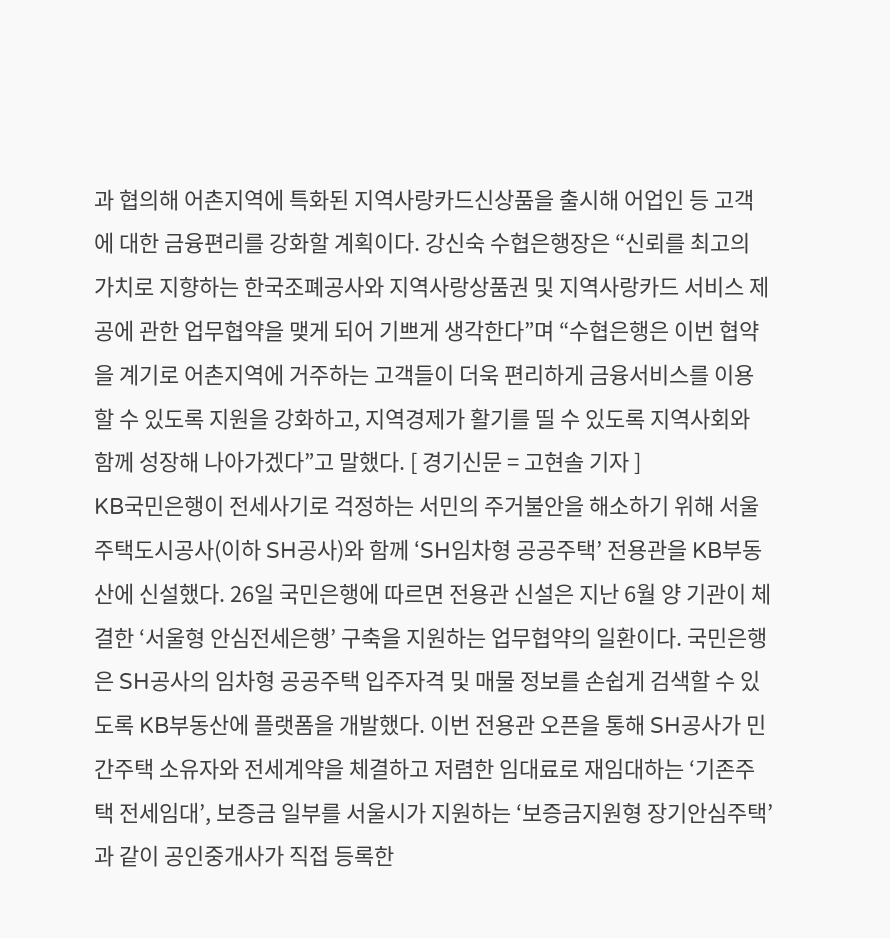과 협의해 어촌지역에 특화된 지역사랑카드신상품을 출시해 어업인 등 고객에 대한 금융편리를 강화할 계획이다. 강신숙 수협은행장은 “신뢰를 최고의 가치로 지향하는 한국조폐공사와 지역사랑상품권 및 지역사랑카드 서비스 제공에 관한 업무협약을 맺게 되어 기쁘게 생각한다”며 “수협은행은 이번 협약을 계기로 어촌지역에 거주하는 고객들이 더욱 편리하게 금융서비스를 이용할 수 있도록 지원을 강화하고, 지역경제가 활기를 띨 수 있도록 지역사회와 함께 성장해 나아가겠다”고 말했다. [ 경기신문 = 고현솔 기자 ]
KB국민은행이 전세사기로 걱정하는 서민의 주거불안을 해소하기 위해 서울주택도시공사(이하 SH공사)와 함께 ‘SH임차형 공공주택’ 전용관을 KB부동산에 신설했다. 26일 국민은행에 따르면 전용관 신설은 지난 6월 양 기관이 체결한 ‘서울형 안심전세은행’ 구축을 지원하는 업무협약의 일환이다. 국민은행은 SH공사의 임차형 공공주택 입주자격 및 매물 정보를 손쉽게 검색할 수 있도록 KB부동산에 플랫폼을 개발했다. 이번 전용관 오픈을 통해 SH공사가 민간주택 소유자와 전세계약을 체결하고 저렴한 임대료로 재임대하는 ‘기존주택 전세임대’, 보증금 일부를 서울시가 지원하는 ‘보증금지원형 장기안심주택’과 같이 공인중개사가 직접 등록한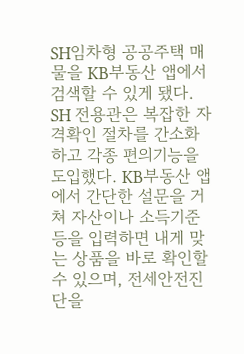SH임차형 공공주택 매물을 KB부동산 앱에서 검색할 수 있게 됐다. SH 전용관은 복잡한 자격확인 절차를 간소화하고 각종 편의기능을 도입했다. KB부동산 앱에서 간단한 설문을 거쳐 자산이나 소득기준 등을 입력하면 내게 맞는 상품을 바로 확인할 수 있으며, 전세안전진단을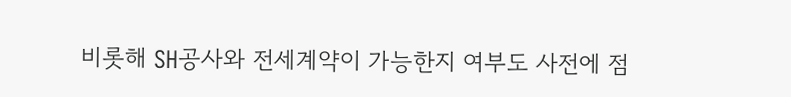비롯해 SH공사와 전세계약이 가능한지 여부도 사전에 점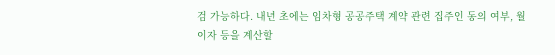검 가능하다. 내년 초에는 임차형 공공주택 계약 관련 집주인 동의 여부, 월 이자 등을 계산할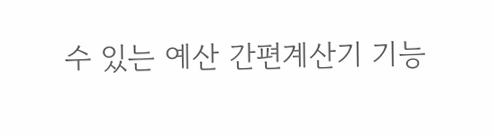수 있는 예산 간편계산기 기능